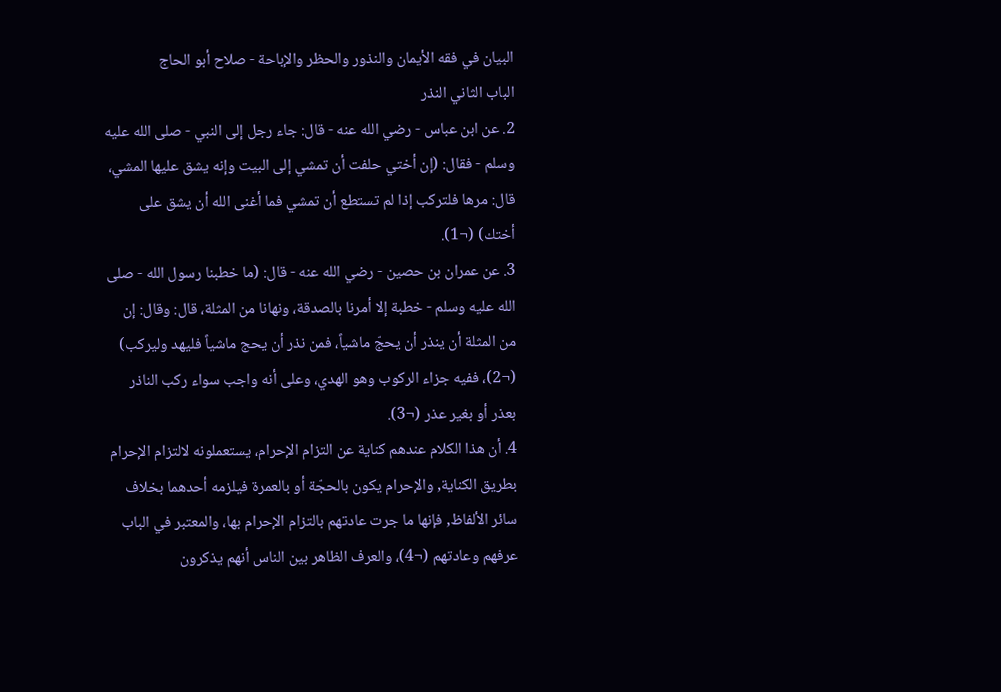البيان في فقه الأيمان والنذور والحظر والإباحة - صلاح أبو الحاج
الباب الثاني النذر
2. عن ابن عباس - رضي الله عنه - قال: جاء رجل إلى النبي - صلى الله عليه وسلم - فقال: (إن أختي حلفت أن تمشي إلى البيت وإنه يشق عليها المشي، قال: مرها فلتركب إذا لم تستطع أن تمشي فما أغنى الله أن يشق على أختك) (¬1).
3. عن عمران بن حصين - رضي الله عنه - قال: (ما خطبنا رسول الله - صلى الله عليه وسلم - خطبة إلا أمرنا بالصدقة، ونهانا من المثلة، قال: وقال: إن من المثلة أن ينذر أن يحجّ ماشياً، فمن نذر أن يحج ماشياً فليهد وليركب) (¬2)، ففيه جزاء الركوب وهو الهدي، وعلى أنه واجب سواء ركب الناذر بعذر أو بغير عذر (¬3).
4. أن هذا الكلام عندهم كناية عن التزام الإحرام، يستعملونه لالتزام الإحرام بطريق الكناية, والإحرام يكون بالحجّة أو بالعمرة فيلزمه أحدهما بخلاف سائر الألفاظ, فإنها ما جرت عادتهم بالتزام الإحرام بها، والمعتبر في الباب عرفهم وعادتهم (¬4)، والعرف الظاهر بين الناس أنهم يذكرون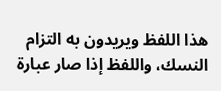هذا اللفظ ويريدون به التزام النسك، واللفظ إذا صار عبارة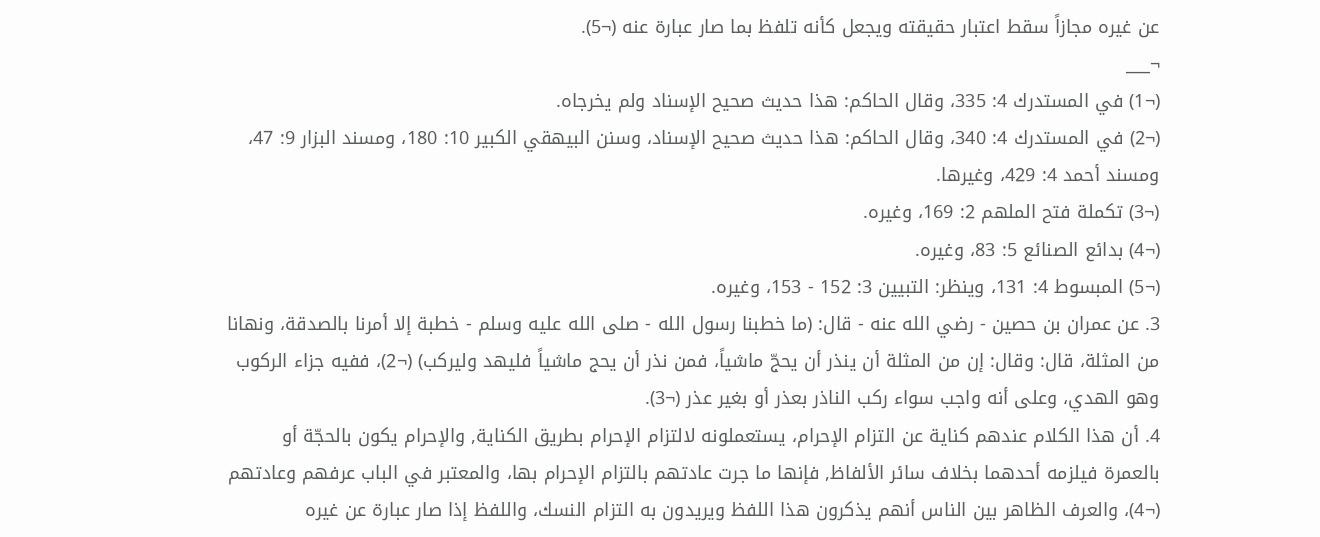عن غيره مجازاً سقط اعتبار حقيقته ويجعل كأنه تلفظ بما صار عبارة عنه (¬5).
¬___
(¬1) في المستدرك 4: 335، وقال الحاكم: هذا حديث صحيح الإسناد ولم يخرجاه.
(¬2) في المستدرك 4: 340، وقال الحاكم: هذا حديث صحيح الإسناد، وسنن البيهقي الكبير 10: 180، ومسند البزار 9: 47، ومسند أحمد 4: 429، وغيرها.
(¬3) تكملة فتح الملهم 2: 169، وغيره.
(¬4) بدائع الصنائع 5: 83، وغيره.
(¬5) المبسوط 4: 131، وينظر: التبيين 3: 152 - 153، وغيره.
3. عن عمران بن حصين - رضي الله عنه - قال: (ما خطبنا رسول الله - صلى الله عليه وسلم - خطبة إلا أمرنا بالصدقة، ونهانا من المثلة، قال: وقال: إن من المثلة أن ينذر أن يحجّ ماشياً، فمن نذر أن يحج ماشياً فليهد وليركب) (¬2)، ففيه جزاء الركوب وهو الهدي، وعلى أنه واجب سواء ركب الناذر بعذر أو بغير عذر (¬3).
4. أن هذا الكلام عندهم كناية عن التزام الإحرام، يستعملونه لالتزام الإحرام بطريق الكناية, والإحرام يكون بالحجّة أو بالعمرة فيلزمه أحدهما بخلاف سائر الألفاظ, فإنها ما جرت عادتهم بالتزام الإحرام بها، والمعتبر في الباب عرفهم وعادتهم (¬4)، والعرف الظاهر بين الناس أنهم يذكرون هذا اللفظ ويريدون به التزام النسك، واللفظ إذا صار عبارة عن غيره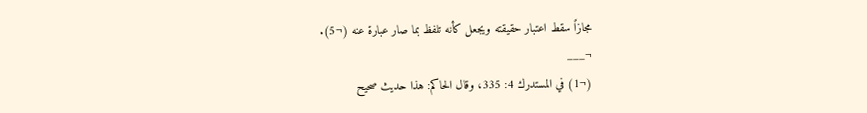مجازاً سقط اعتبار حقيقته ويجعل كأنه تلفظ بما صار عبارة عنه (¬5).
¬___
(¬1) في المستدرك 4: 335، وقال الحاكم: هذا حديث صحيح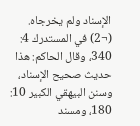الإسناد ولم يخرجاه.
(¬2) في المستدرك 4: 340، وقال الحاكم: هذا حديث صحيح الإسناد، وسنن البيهقي الكبير 10: 180، ومسند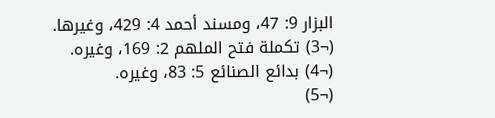البزار 9: 47، ومسند أحمد 4: 429، وغيرها.
(¬3) تكملة فتح الملهم 2: 169، وغيره.
(¬4) بدائع الصنائع 5: 83، وغيره.
(¬5)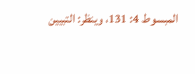المبسوط 4: 131، وينظر: التبيين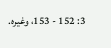3: 152 - 153، وغيره.